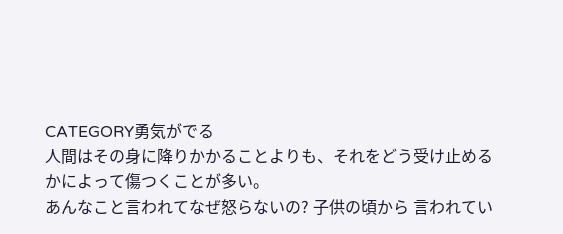CATEGORY勇気がでる
人間はその身に降りかかることよりも、それをどう受け止めるかによって傷つくことが多い。
あんなこと言われてなぜ怒らないの? 子供の頃から 言われてい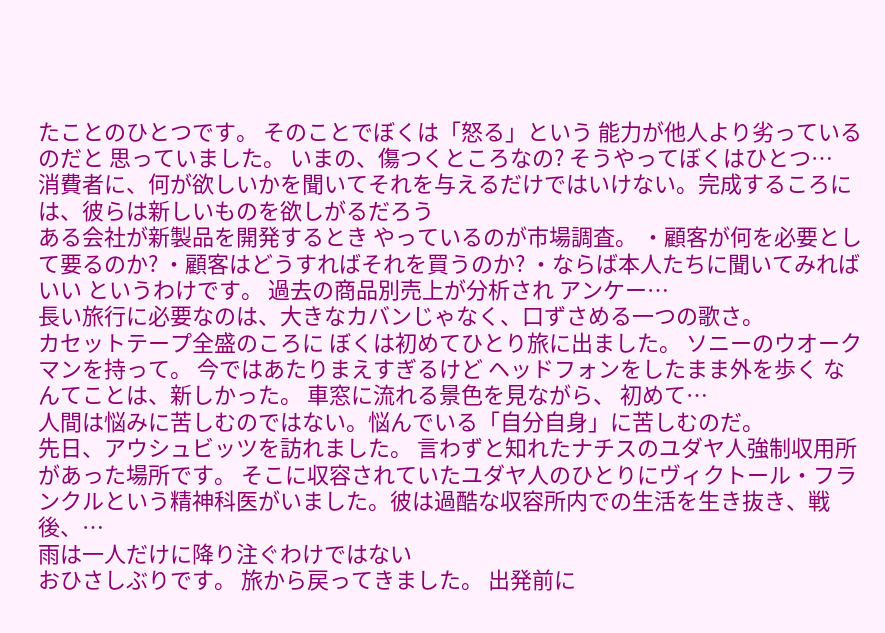たことのひとつです。 そのことでぼくは「怒る」という 能力が他人より劣っているのだと 思っていました。 いまの、傷つくところなの? そうやってぼくはひとつ…
消費者に、何が欲しいかを聞いてそれを与えるだけではいけない。完成するころには、彼らは新しいものを欲しがるだろう
ある会社が新製品を開発するとき やっているのが市場調査。 ・顧客が何を必要として要るのか? ・顧客はどうすればそれを買うのか? ・ならば本人たちに聞いてみればいい というわけです。 過去の商品別売上が分析され アンケー…
長い旅行に必要なのは、大きなカバンじゃなく、口ずさめる一つの歌さ。
カセットテープ全盛のころに ぼくは初めてひとり旅に出ました。 ソニーのウオークマンを持って。 今ではあたりまえすぎるけど ヘッドフォンをしたまま外を歩く なんてことは、新しかった。 車窓に流れる景色を見ながら、 初めて…
人間は悩みに苦しむのではない。悩んでいる「自分自身」に苦しむのだ。
先日、アウシュビッツを訪れました。 言わずと知れたナチスのユダヤ人強制収用所 があった場所です。 そこに収容されていたユダヤ人のひとりにヴィクトール・フランクルという精神科医がいました。彼は過酷な収容所内での生活を生き抜き、戦後、…
雨は一人だけに降り注ぐわけではない
おひさしぶりです。 旅から戻ってきました。 出発前に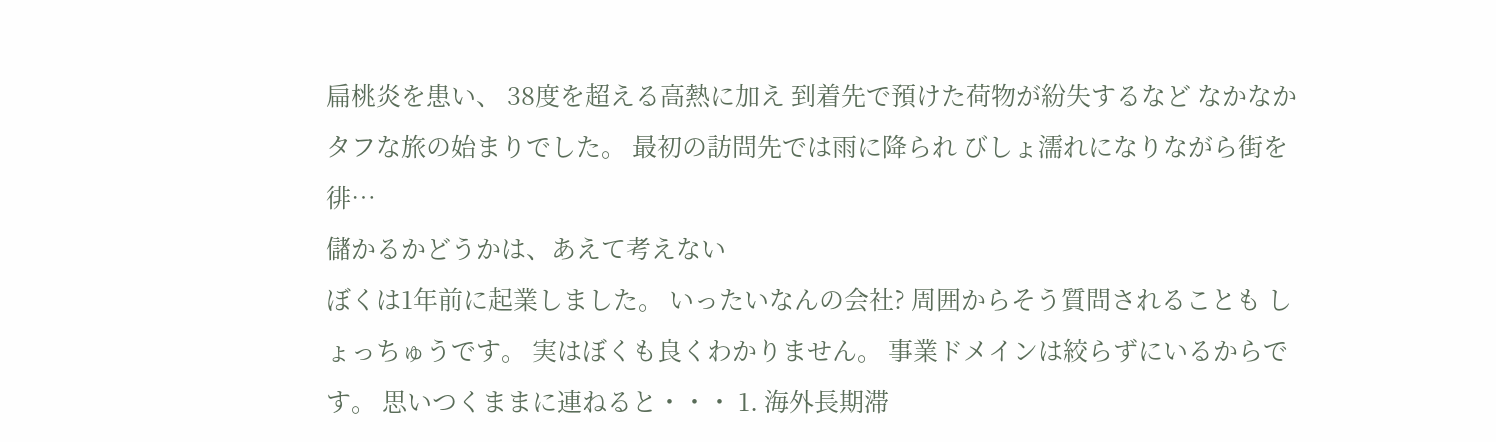扁桃炎を患い、 38度を超える高熱に加え 到着先で預けた荷物が紛失するなど なかなかタフな旅の始まりでした。 最初の訪問先では雨に降られ びしょ濡れになりながら街を徘…
儲かるかどうかは、あえて考えない
ぼくは1年前に起業しました。 いったいなんの会社? 周囲からそう質問されることも しょっちゅうです。 実はぼくも良くわかりません。 事業ドメインは絞らずにいるからです。 思いつくままに連ねると・・・ 1. 海外長期滞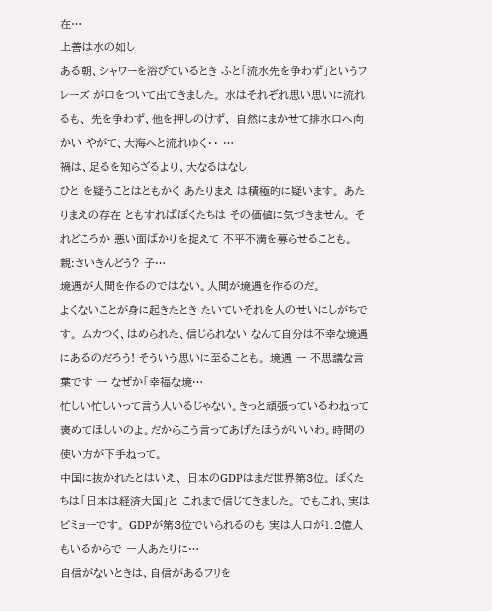在…
上善は水の如し
ある朝、シャワーを浴びているとき ふと「流水先を争わず」というフレーズ が口をついて出てきました。 水はそれぞれ思い思いに流れるも、 先を争わず、他を押しのけず、 自然にまかせて排水口へ向かい やがて、大海へと流れゆく・・ …
禍は、足るを知らざるより、大なるはなし
ひと を疑うことはともかく あたりまえ は積極的に疑います。 あたりまえの存在 ともすればぼくたちは その価値に気づきません。 それどころか 悪い面ばかりを捉えて 不平不満を募らせることも。 親:さいきんどう? 子…
境遇が人間を作るのではない。人間が境遇を作るのだ。
よくないことが身に起きたとき たいていそれを人のせいにしがちです。 ムカつく、はめられた、信じられない なんて自分は不幸な境遇にあるのだろう! そういう思いに至ることも。 境遇 ー 不思議な言葉です ー なぜか「幸福な境…
忙しい忙しいって言う人いるじゃない。きっと頑張っているわねって褒めてほしいのよ。だからこう言ってあげたほうがいいわ。時間の使い方が下手ねって。
中国に抜かれたとはいえ、 日本のGDPはまだ世界第3位。 ぼくたちは「日本は経済大国」と これまで信じてきました。 でもこれ、実はビミョーです。 GDPが第3位でいられるのも 実は人口が1.2億人もいるからで 一人あたりに…
自信がないときは、自信があるフリを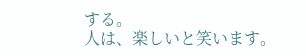する。
人は、楽しいと笑います。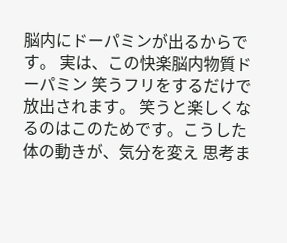脳内にドーパミンが出るからです。 実は、この快楽脳内物質ドーパミン 笑うフリをするだけで放出されます。 笑うと楽しくなるのはこのためです。こうした体の動きが、気分を変え 思考ま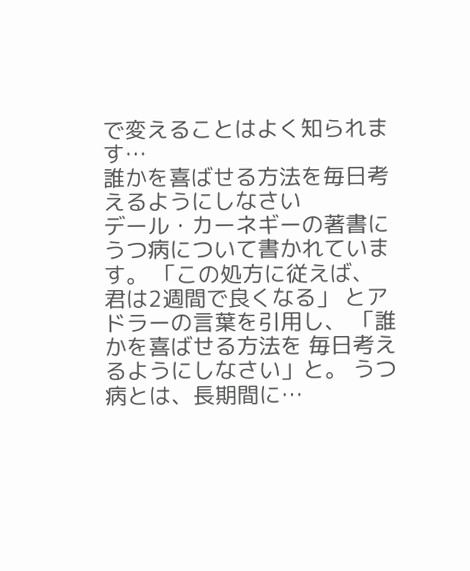で変えることはよく知られます…
誰かを喜ばせる方法を毎日考えるようにしなさい
デール・カーネギーの著書に うつ病について書かれています。 「この処方に従えば、 君は2週間で良くなる」 とアドラーの言葉を引用し、 「誰かを喜ばせる方法を 毎日考えるようにしなさい」と。 うつ病とは、長期間に…